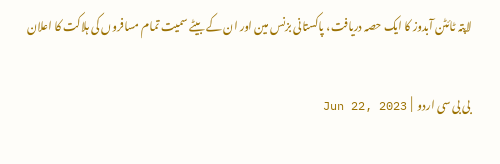لاپتہ ٹائٹن آبدوز کا ایک حصہ دریافت، پاکستانی بزنس مین اور ان کے بیٹے سمیت تمام مسافروں کی ہلاکت کا اعلان

بی بی سی اردو  |  Jun 22, 2023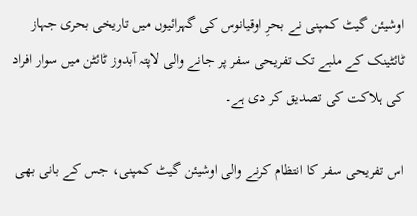اوشیئن گیٹ کمپنی نے بحرِ اوقیانوس کی گہرائیوں میں تاریخی بحری جہاز ٹائٹینک کے ملبے تک تفریحی سفر پر جانے والی لاپتہ آبدوز ٹائٹن میں سوار افراد کی ہلاکت کی تصدیق کر دی ہے۔

اس تفریحی سفر کا انتظام کرنے والی اوشیئن گیٹ کمپنی، جس کے بانی بھی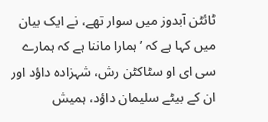ٹائٹن آبدوز میں سوار تھے، نے ایک بیان میں کہا ہے کہ ’ہمارا ماننا ہے کہ ہمارے سی ای او سٹاکٹن رش، شہزادہ داؤد اور ان کے بیٹے سلیمان داؤد، ہمیش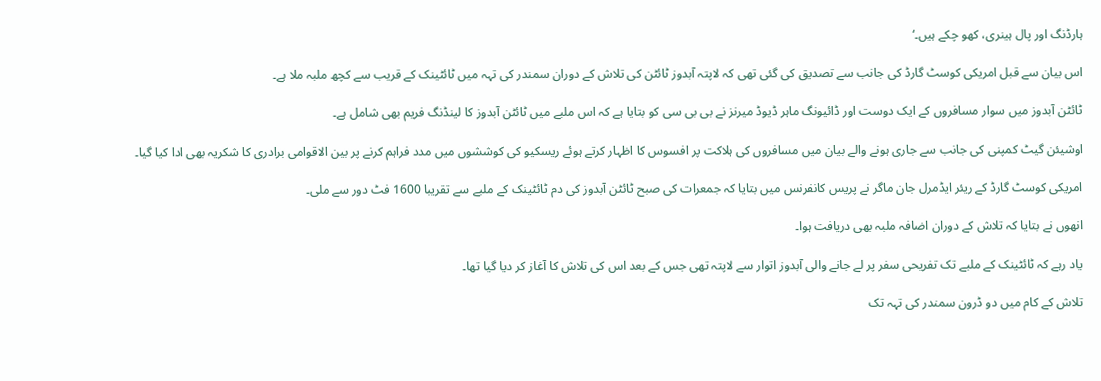ہارڈنگ اور پال ہینری، کھو چکے ہیں۔‘

اس بیان سے قبل امریکی کوسٹ گارڈ کی جانب سے تصدیق کی گئی تھی کہ لاپتہ آبدوز ٹائٹن کی تلاش کے دوران سمندر کی تہہ میں ٹائٹینک کے قریب سے کچھ ملبہ ملا ہے۔

ٹائٹن آبدوز میں سوار مسافروں کے ایک دوست اور ڈائیونگ ماہر ڈیوڈ میرنز نے بی بی سی کو بتایا ہے کہ اس ملبے میں ٹائٹن آبدوز کا لینڈنگ فریم بھی شامل ہے۔

اوشیئن گیٹ کمپنی کی جانب سے جاری ہونے والے بیان میں مسافروں کی ہلاکت پر افسوس کا اظہار کرتے ہوئے ریسکیو کی کوششوں میں مدد فراہم کرنے پر بین الاقوامی برادری کا شکریہ بھی ادا کیا گیا۔

امریکی کوسٹ گارڈ کے ریئر ایڈمرل جان ماگر نے پریس کانفرنس میں بتایا کہ جمعرات کی صبح ٹائٹن آبدوز کی دم ٹائٹینک کے ملبے سے تقریبا 1600 فٹ دور سے ملی۔

انھوں نے بتایا کہ تلاش کے دوران اضافہ ملبہ بھی دریافت ہوا۔

یاد رہے کہ ٹائٹینک کے ملبے تک تفریحی سفر پر لے جانے والی آبدوز اتوار سے لاپتہ تھی جس کے بعد اس کی تلاش کا آغاز کر دیا گیا تھا۔

تلاش کے کام میں دو ڈرون سمندر کی تہہ تک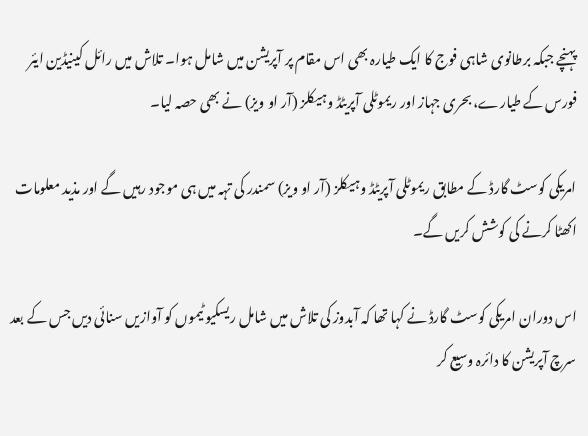پہنچے جبکہ برطانوی شاہی فوج کا ایک طیارہ بھی اس مقام پر آپریشن میں شامل ہوا۔ تلاش میں رائل کینیڈین ایئر فورس کے طیارے، بحری جہاز اور ریموٹلی آپریٹڈ وہیکلز (آر او ویز) نے بھی حصہ لیا۔

امریکی کوسٹ گارڈ کے مطابق ریموٹلی آپریٹڈ وہیکلز (آر او ویز) سمندر کی تہہ میں ہی موجود رہیں گے اور مذید معلومات اکھٹا کرنے کی کوشش کریں گے۔

اس دوران امریکی کوسٹ گارڈ نے کہا تھا کہ آبدوز کی تلاش میں شامل ریسکیو ٹیموں کو آوازیں سنائی دیں جس کے بعد سرچ آپریشن کا دائرہ وسیع کر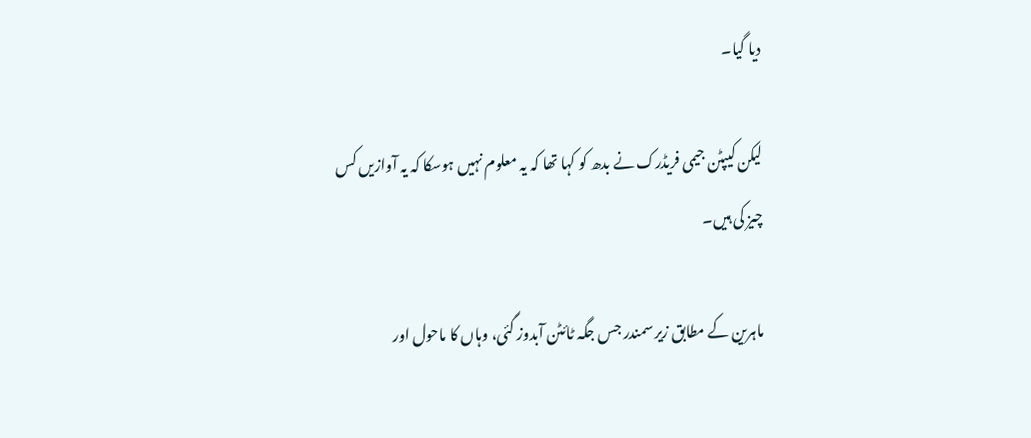دیا گیا۔

لیکن کیپٹن جیمی فریڈرک نے بدھ کو کہا تھا کہ یہ معلوم نہیں ہوسکا کہ یہ آوازیں کس چیز کی ہیں۔

ماہرین کے مطابق زیر سمندر جس جگہ ٹائٹن آبدوز گئی، وہاں کا ماحول اور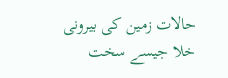حالات زمین کی بیرونی خلا جیسے سخت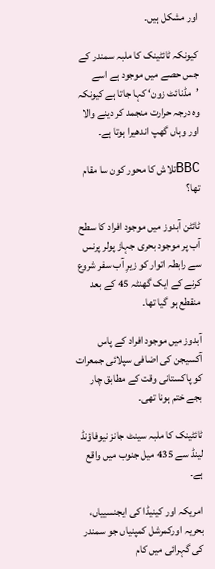اور مشکل ہیں۔

کیونکہ ٹائٹینک کا ملبہ سمندر کے جس حصے میں موجود ہے اسے ’مڈنائٹ زون‘ کہا جاتا ہے کیونکہ وہ درجہ حرارت منجمد کر دینے والا اور وہاں گھپ اندھیرا ہوتا ہے۔

BBCتلاش کا محور کون سا مقام تھا؟

ٹائٹن آبدوز میں موجود افراد کا سطح آب پر موجود بحری جہاز پولر پرنس سے رابطہ اتوار کو زیرِ آب سفر شروع کرنے کے ایک گھنٹہ 45 کے بعد منقطع ہو گیا تھا۔

آبدوز میں موجود افراد کے پاس آکسیجن کی اضافی سپلائی جمعرات کو پاکستانی وقت کے مطابق چار بجے ختم ہونا تھی۔

ٹائٹینک کا ملبہ سینٹ جانز نیوفاؤنڈ لینڈ سے 435 میل جنوب میں واقع ہے۔

امریکہ اور کینیڈا کی ایجنسییاں، بحریہ اورکمرشل کمپنیاں جو سمندر کی گہرائی میں کام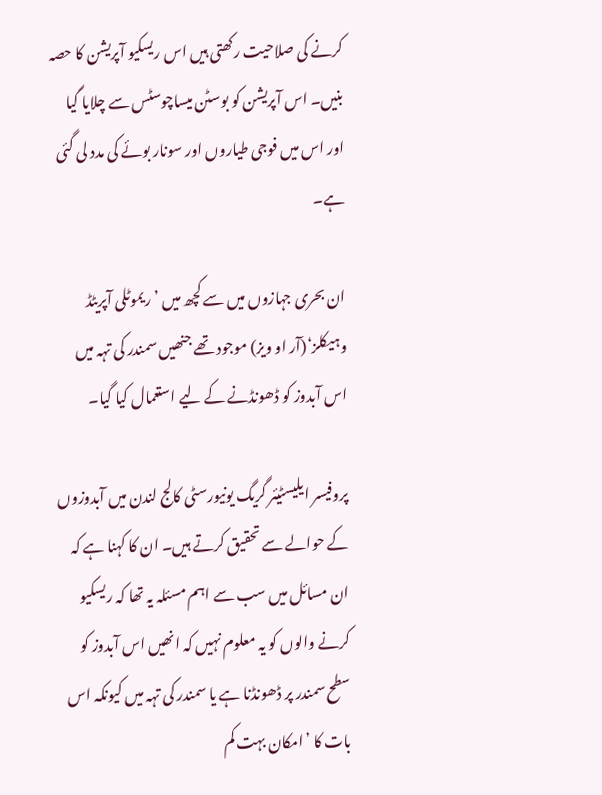کرنے کی صلاحیت رکھتی ہیں اس ریسکیو آپریشن کا حصہ بنیں۔ اس آپریشن کو بوسٹن میساچوسٹس سے چلایا گیا اور اس میں فوجی طیاروں اور سونار بوئے کی مدد لی گئی ہے۔

ان بحری جہازوں میں سے کچھ میں ’ریموٹلی آپریٹڈ وہیکلز‘(آر او ویز) موجود تھے جنھیں سمندر کی تہہ میں اس آبدوز کو ڈھونڈنے کے لیے استعمال کیا گیا۔

پروفیسر ایلیسٹیئر گریگ یونیورسٹی کالج لندن میں آبدوزوں کے حوالے سے تحقیق کرتے ہیں۔ ان کا کہنا ہے کہ ان مسائل میں سب سے اہم مسئلہ یہ تھا کہ ریسکیو کرنے والوں کو یہ معلوم نہیں کہ انھیں اس آبدوز کو سطح سمندر پر ڈھونڈنا ہے یا سمندر کی تہہ میں کیونکہ اس بات کا ’امکان بہت کم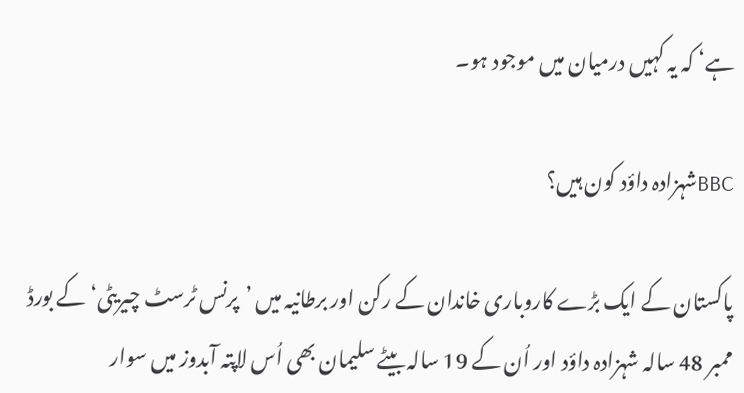ہے‘ کہ یہ کہیں درمیان میں موجود ہو۔

BBCشہزادہ داؤد کون ہیں؟

پاکستان کے ایک بڑے کاروباری خاندان کے رکن اور برطانیہ میں ’پرنس ٹرسٹ چیریٹی‘ کے بورڈ ممبر 48 سالہ شہزادہ داؤد اور اُن کے 19 سالہ بیٹے سلیمان بھی اُس لاپتہ آبدوز میں سوار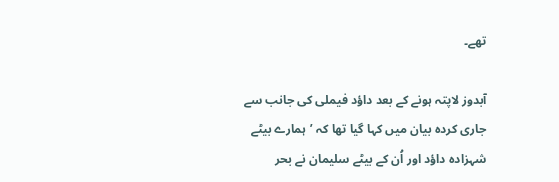تھے۔

آبدوز لاپتہ ہونے کے بعد داؤد فیملی کی جانب سے جاری کردہ بیان میں کہا گیا تھا کہ ’ہمارے بیٹے شہزادہ داؤد اور اُن کے بیٹے سلیمان نے بحر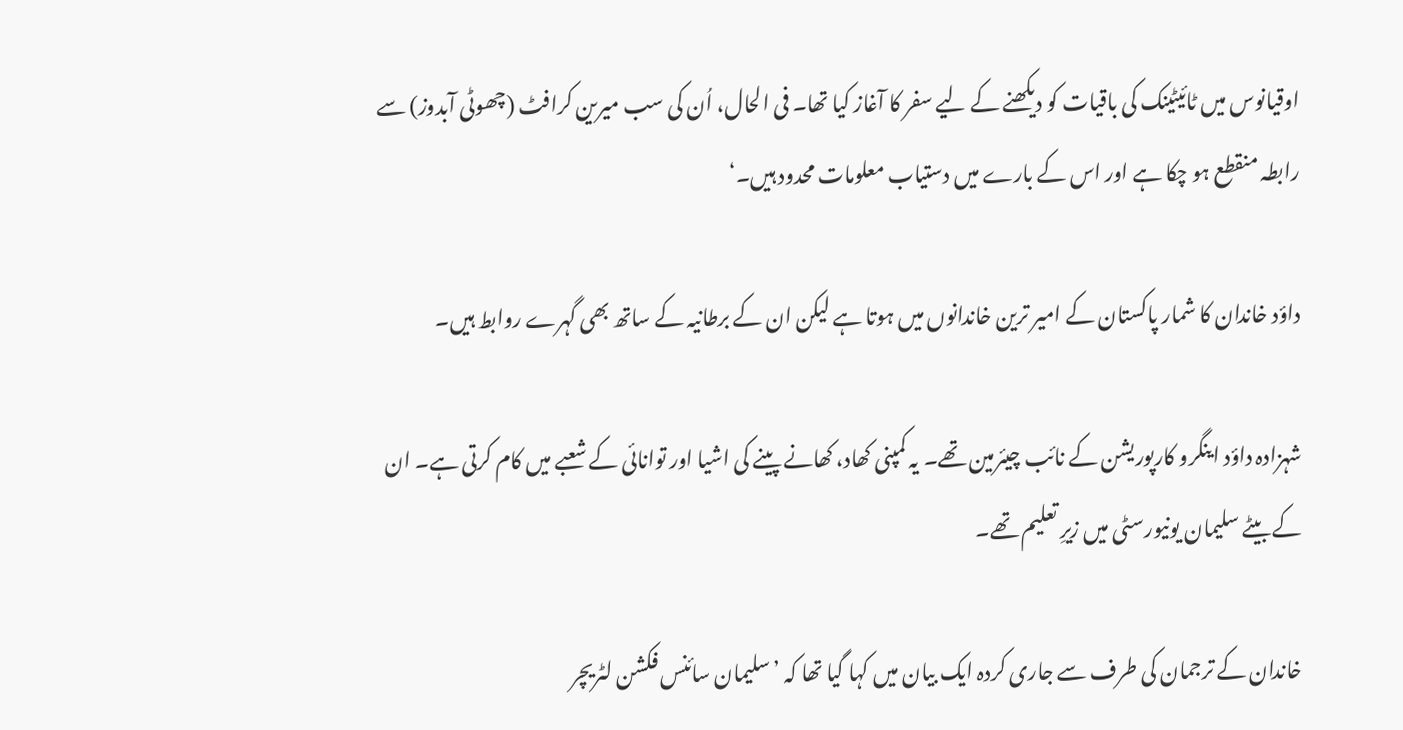اوقیانوس میں ٹائیٹینک کی باقیات کو دیکھنے کے لیے سفر کا آغاز کیا تھا۔ فی الحال، اُن کی سب میرین کرافٹ (چھوٹی آبدوز) سے رابطہ منقطع ہو چکا ہے اور اس کے بارے میں دستیاب معلومات محدود ہیں۔‘

داؤد خاندان کا شمار پاکستان کے امیر ترین خاندانوں میں ہوتا ہے لیکن ان کے برطانیہ کے ساتھ بھی گہرے روابط ہیں۔

شہزادہ داؤد اینگرو کارپوریشن کے نائب چیئرمین تھے۔ یہ کمپنی کھاد، کھانے پینے کی اشیا اور توانائی کے شعبے میں کام کرتی ہے۔ ان کے بیٹے سلیمان یونیورسٹی میں زیرِ تعلیم تھے۔

خاندان کے ترجمان کی طرف سے جاری کردہ ایک بیان میں کہا گیا تھا کہ ’سلیمان سائنس فکشن لٹریچر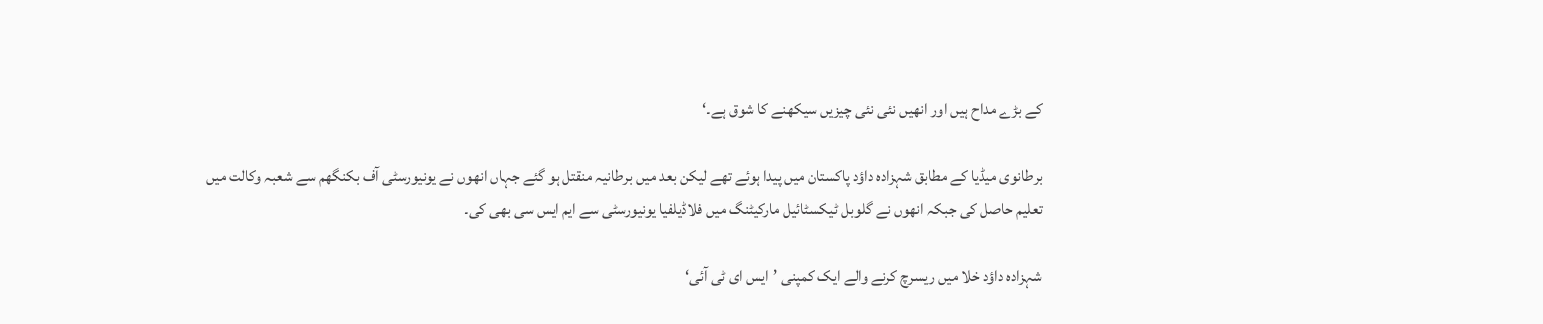کے بڑے مداح ہیں اور انھیں نئی نئی چیزیں سیکھنے کا شوق ہے۔‘

برطانوی میڈیا کے مطابق شہزادہ داؤد پاکستان میں پیدا ہوئے تھے لیکن بعد میں برطانیہ منقتل ہو گئے جہاں انھوں نے یونیورسٹی آف بکنگھم سے شعبہ وکالت میں تعلیم حاصل کی جبکہ انھوں نے گلوبل ٹیکسٹائیل مارکیٹنگ میں فلاڈیلفیا یونیورسٹی سے ایم ایس سی بھی کی۔

شہزادہ داؤد خلا میں ریسرچ کرنے والے ایک کمپنی ’ایس ای ٹی آئی‘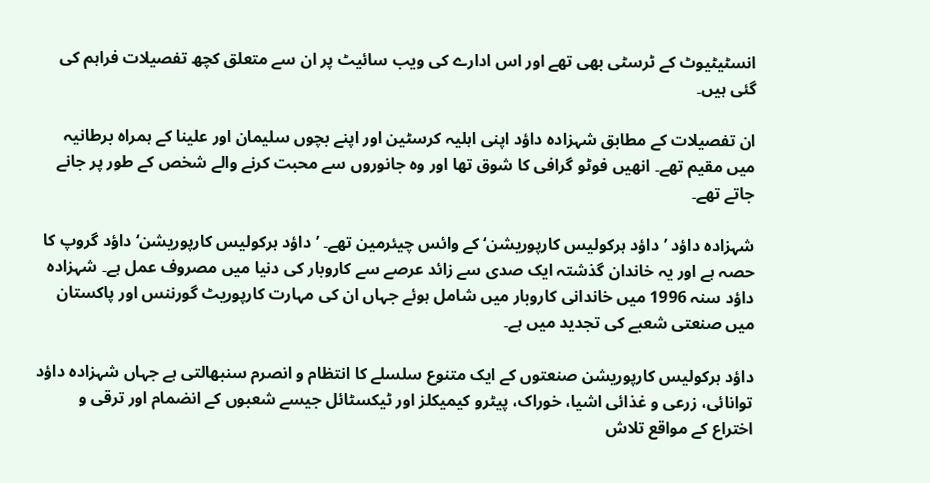انسٹیٹیوٹ کے ٹرسٹی بھی تھے اور اس ادارے کی ویب سائیٹ پر ان سے متعلق کچھ تفصیلات فراہم کی گئی ہیں۔

ان تفصیلات کے مطابق شہزادہ داؤد اپنی اہلیہ کرسٹین اور اپنے بچوں سلیمان اور علینا کے ہمراہ برطانیہ میں مقیم تھے۔ انھیں فوٹو گرافی کا شوق تھا اور وہ جانوروں سے محبت کرنے والے شخص کے طور پر جانے جاتے تھے۔

شہزادہ داؤد ’داؤد ہرکولیس کارپوریشن‘ کے وائس چیئرمین تھے۔ ’داؤد ہرکولیس کارپوریشن‘ داؤد گروپ کا حصہ ہے اور یہ خاندان گذشتہ ایک صدی سے زائد عرصے سے کاروبار کی دنیا میں مصروف عمل ہے۔ شہزادہ داؤد سنہ 1996 میں خاندانی کاروبار میں شامل ہوئے جہاں ان کی مہارت کارپوریٹ گورننس اور پاکستان میں صنعتی شعبے کی تجدید میں ہے۔

داؤد ہرکولیس کارپوریشن صنعتوں کے ایک متنوع سلسلے کا انتظام و انصرم سنبھالتی ہے جہاں شہزادہ داؤد توانائی، زرعی و غذائی اشیا، خوراک، پیٹرو کیمیکلز اور ٹیکسٹائل جیسے شعبوں کے انضمام اور ترقی و اختراع کے مواقع تلاش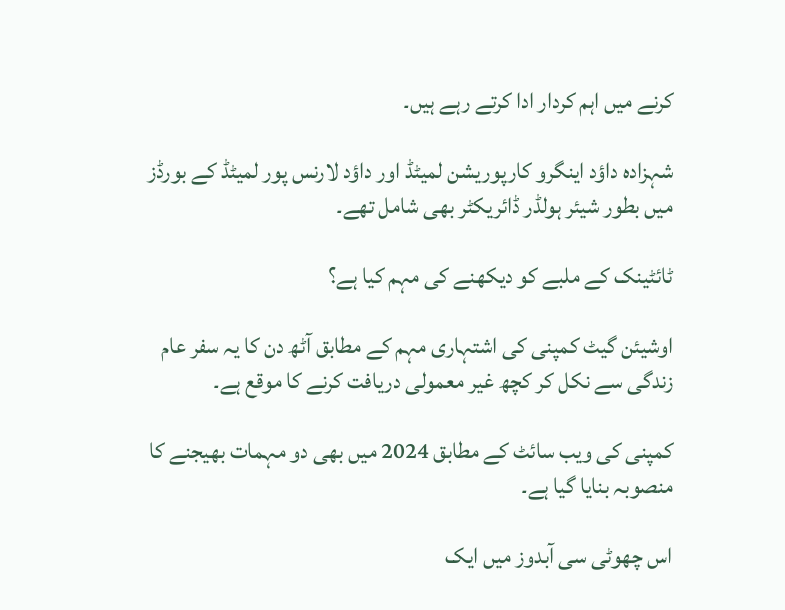کرنے میں اہم کردار ادا کرتے رہے ہیں۔

شہزادہ داؤد اینگرو کارپوریشن لمیٹڈ اور داؤد لارنس پور لمیٹڈ کے بورڈز میں بطور شیئر ہولڈر ڈائریکٹر بھی شامل تھے۔

ٹائٹینک کے ملبے کو دیکھنے کی مہم کیا ہے؟

اوشیئن گیٹ کمپنی کی اشتہاری مہم کے مطابق آٹھ دن کا یہ سفر عام زندگی سے نکل کر کچھ غیر معمولی دریافت کرنے کا موقع ہے۔

کمپنی کی ویب سائٹ کے مطابق 2024 میں بھی دو مہمات بھیجنے کا منصوبہ بنایا گیا ہے۔

اس چھوٹی سی آبدوز میں ایک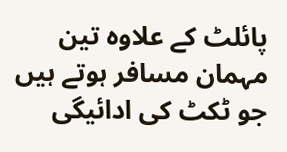پائلٹ کے علاوہ تین مہمان مسافر ہوتے ہیں جو ٹکٹ کی ادائیگی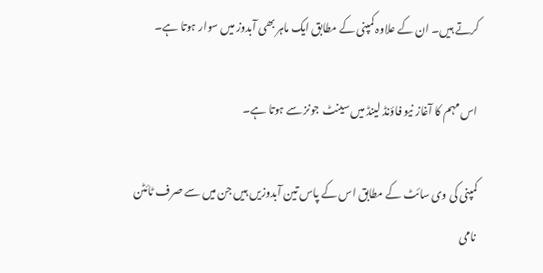کرتے ہیں۔ ان کے علاوہ کمپنی کے مطابق ایک ماہر بھی آبدوز میں سوار ہوتا ہے۔

اس مہم کا آغاز نیو فاؤنڈ لینڈ میں سینٹ جونز سے ہوتا ہے۔

کمپنی کی وی سائٹ کے مطابق اس کے پاس تین آبدوزیں ہیں جن میں سے صرف ٹائٹن نامی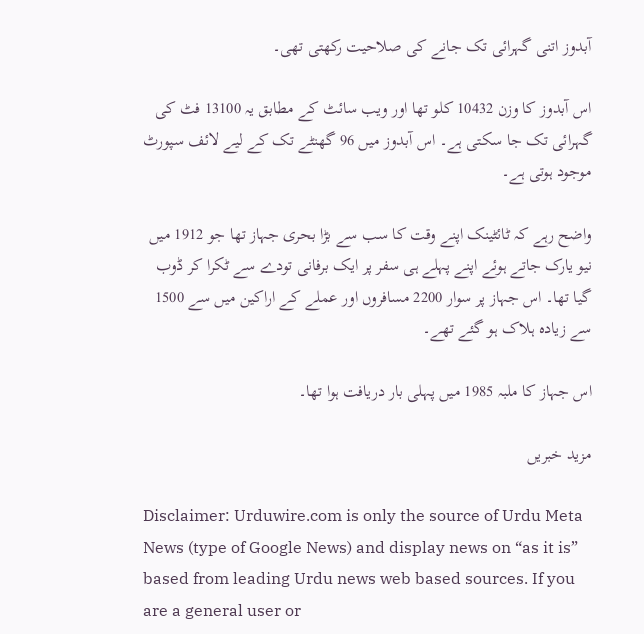آبدوز اتنی گہرائی تک جانے کی صلاحیت رکھتی تھی۔

اس آبدوز کا وزن 10432 کلو تھا اور ویب سائٹ کے مطابق یہ 13100 فٹ کی گہرائی تک جا سکتی ہے۔ اس آبدوز میں 96 گھنٹے تک کے لیے لائف سپورٹ موجود ہوتی ہے۔

واضح رہے کہ ٹائٹینک اپنے وقت کا سب سے بڑا بحری جہاز تھا جو 1912 میں نیو یارک جاتے ہوئے اپنے پہلے ہی سفر پر ایک برفانی تودے سے ٹکرا کر ڈوب گیا تھا۔ اس جہاز پر سوار 2200 مسافروں اور عملے کے اراکین میں سے 1500 سے زیادہ ہلاک ہو گئے تھے۔

اس جہاز کا ملبہ 1985 میں پہلی بار دریافت ہوا تھا۔

مزید خبریں

Disclaimer: Urduwire.com is only the source of Urdu Meta News (type of Google News) and display news on “as it is” based from leading Urdu news web based sources. If you are a general user or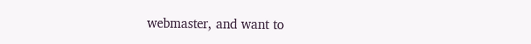webmaster, and want to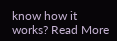know how it works? Read More